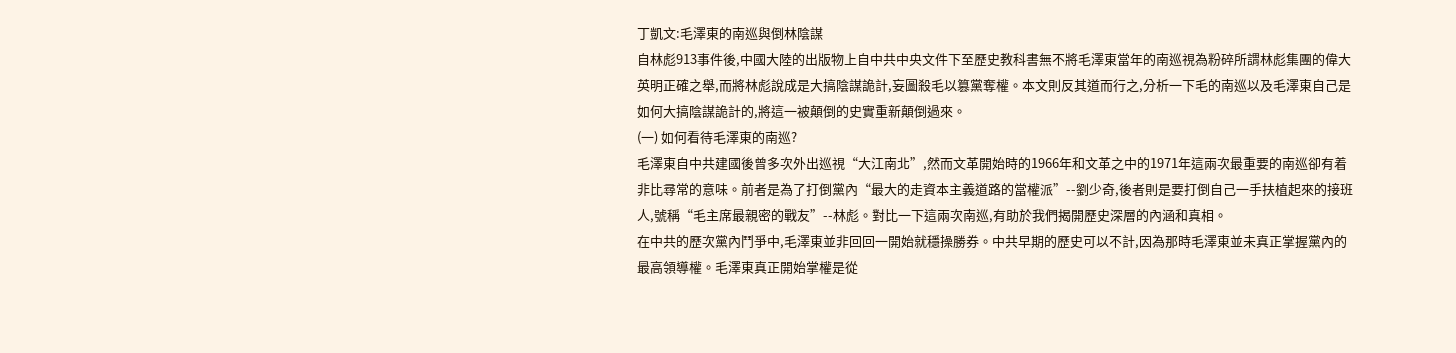丁凱文:毛澤東的南巡與倒林陰謀
自林彪913事件後,中國大陸的出版物上自中共中央文件下至歷史教科書無不將毛澤東當年的南巡視為粉碎所謂林彪集團的偉大英明正確之舉,而將林彪說成是大搞陰謀詭計,妄圖殺毛以篡黨奪權。本文則反其道而行之,分析一下毛的南巡以及毛澤東自己是如何大搞陰謀詭計的,將這一被顛倒的史實重新顛倒過來。
(一) 如何看待毛澤東的南巡?
毛澤東自中共建國後曾多次外出巡視“大江南北”,然而文革開始時的1966年和文革之中的1971年這兩次最重要的南巡卻有着非比尋常的意味。前者是為了打倒黨內“最大的走資本主義道路的當權派”--劉少奇,後者則是要打倒自己一手扶植起來的接班人,號稱“毛主席最親密的戰友”--林彪。對比一下這兩次南巡,有助於我們揭開歷史深層的內涵和真相。
在中共的歷次黨內鬥爭中,毛澤東並非回回一開始就穩操勝券。中共早期的歷史可以不計,因為那時毛澤東並未真正掌握黨內的最高領導權。毛澤東真正開始掌權是從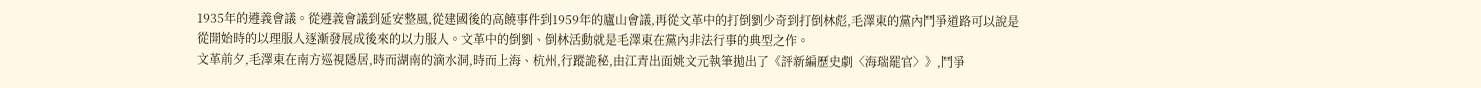1935年的遵義會議。從遵義會議到延安整風,從建國後的高饒事件到1959年的廬山會議,再從文革中的打倒劉少奇到打倒林彪,毛澤東的黨內鬥爭道路可以說是從開始時的以理服人逐漸發展成後來的以力服人。文革中的倒劉、倒林活動就是毛澤東在黨內非法行事的典型之作。
文革前夕,毛澤東在南方巡視隱居,時而湖南的滴水洞,時而上海、杭州,行蹤詭秘,由江青出面姚文元執筆拋出了《評新編歷史劇〈海瑞罷官〉》,鬥爭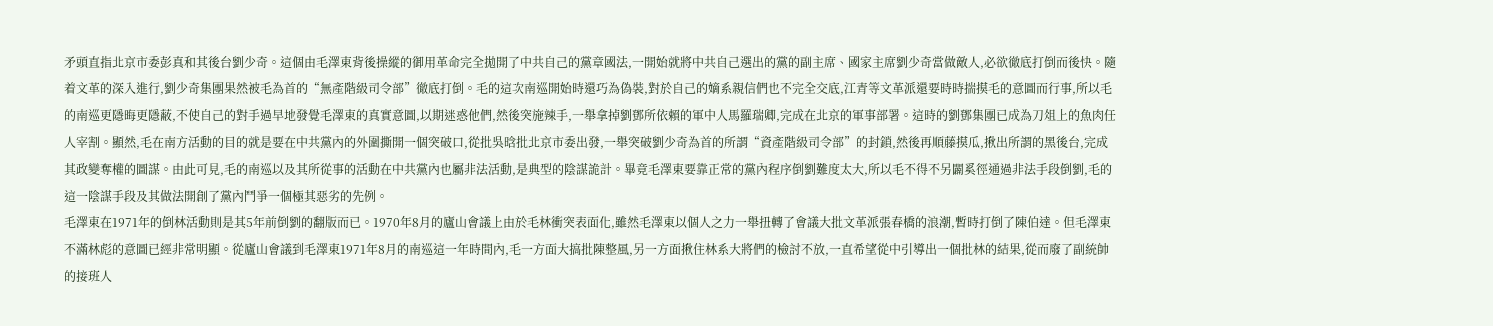矛頭直指北京市委彭真和其後台劉少奇。這個由毛澤東背後操縱的御用革命完全拋開了中共自己的黨章國法,一開始就將中共自己選出的黨的副主席、國家主席劉少奇當做敵人,必欲徹底打倒而後快。隨着文革的深入進行,劉少奇集團果然被毛為首的“無產階級司令部”徹底打倒。毛的這次南巡開始時還巧為偽裝,對於自己的嫡系親信們也不完全交底,江青等文革派還要時時揣摸毛的意圖而行事,所以毛的南巡更隱晦更隱蔽,不使自己的對手過早地發覺毛澤東的真實意圖,以期迷惑他們,然後突施辣手,一舉拿掉劉鄧所依賴的軍中人馬羅瑞卿,完成在北京的軍事部署。這時的劉鄧集團已成為刀俎上的魚肉任人宰割。顯然,毛在南方活動的目的就是要在中共黨內的外圍撕開一個突破口,從批吳晗批北京市委出發,一舉突破劉少奇為首的所謂“資產階級司令部”的封鎖,然後再順藤摸瓜,揪出所謂的黑後台,完成其政變奪權的圖謀。由此可見,毛的南巡以及其所從事的活動在中共黨內也屬非法活動,是典型的陰謀詭計。畢竟毛澤東要靠正常的黨內程序倒劉難度太大,所以毛不得不另闢奚徑通過非法手段倒劉,毛的這一陰謀手段及其做法開創了黨內鬥爭一個極其惡劣的先例。
毛澤東在1971年的倒林活動則是其5年前倒劉的翻版而已。1970年8月的廬山會議上由於毛林衝突表面化,雖然毛澤東以個人之力一舉扭轉了會議大批文革派張春橋的浪潮,暫時打倒了陳伯達。但毛澤東不滿林彪的意圖已經非常明顯。從廬山會議到毛澤東1971年8月的南巡這一年時間內,毛一方面大搞批陳整風,另一方面揪住林系大將們的檢討不放,一直希望從中引導出一個批林的結果,從而廢了副統帥的接班人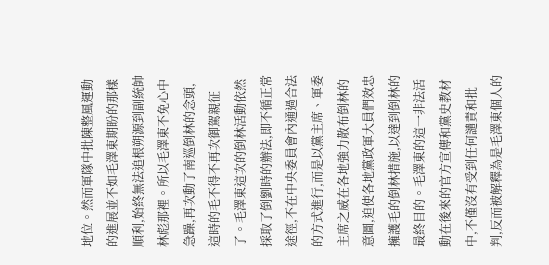地位。然而軍隊中批陳整風運動的進展並不如毛澤東期盼的那樣順利,始終無法追根朔源到副統帥林彪那裡。所以毛澤東不免心中急躁,再次動了南巡倒林的念頭,這時的毛不得不再次御駕親征了。毛澤東這次的倒林活動依然採取了倒劉時的辦法,即不循正常途徑,不在中央委員會內通過合法的方式進行,而是以黨主席、軍委主席之威在各地強力散布倒林的意圖,迫使各地黨政軍大員們效忠擁護毛的倒林措施,以達到倒林的最終目的。毛澤東的這一非法活動在後來的官方宣傳和黨史教材中,不僅沒有受到任何譴責和批判,反而被解釋為是毛澤東個人的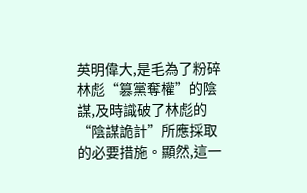英明偉大,是毛為了粉碎林彪“篡黨奪權”的陰謀,及時識破了林彪的“陰謀詭計”所應採取的必要措施。顯然,這一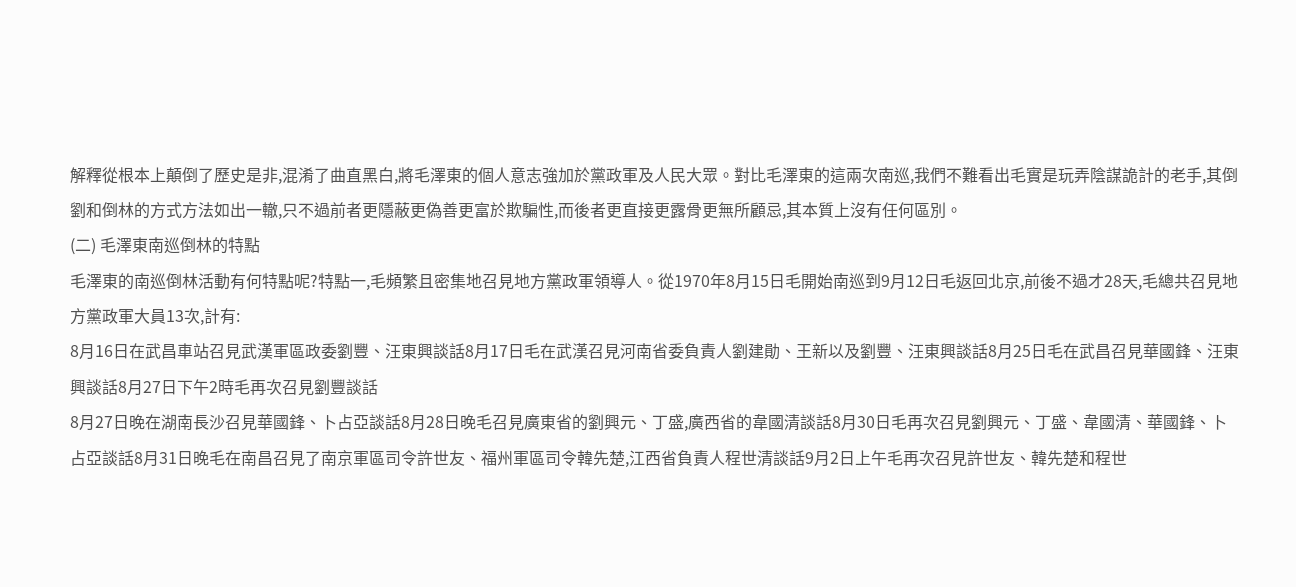解釋從根本上顛倒了歷史是非,混淆了曲直黑白,將毛澤東的個人意志強加於黨政軍及人民大眾。對比毛澤東的這兩次南巡,我們不難看出毛實是玩弄陰謀詭計的老手,其倒劉和倒林的方式方法如出一轍,只不過前者更隱蔽更偽善更富於欺騙性,而後者更直接更露骨更無所顧忌,其本質上沒有任何區別。
(二) 毛澤東南巡倒林的特點
毛澤東的南巡倒林活動有何特點呢?特點一,毛頻繁且密集地召見地方黨政軍領導人。從1970年8月15日毛開始南巡到9月12日毛返回北京,前後不過才28天,毛總共召見地方黨政軍大員13次,計有:
8月16日在武昌車站召見武漢軍區政委劉豐、汪東興談話8月17日毛在武漢召見河南省委負責人劉建勛、王新以及劉豐、汪東興談話8月25日毛在武昌召見華國鋒、汪東興談話8月27日下午2時毛再次召見劉豐談話
8月27日晚在湖南長沙召見華國鋒、卜占亞談話8月28日晚毛召見廣東省的劉興元、丁盛,廣西省的韋國清談話8月30日毛再次召見劉興元、丁盛、韋國清、華國鋒、卜占亞談話8月31日晚毛在南昌召見了南京軍區司令許世友、福州軍區司令韓先楚,江西省負責人程世清談話9月2日上午毛再次召見許世友、韓先楚和程世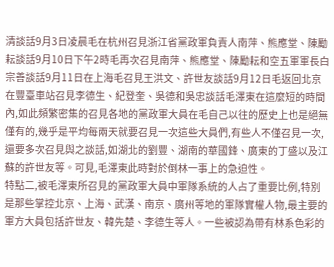清談話9月3日凌晨毛在杭州召見浙江省黨政軍負責人南萍、熊應堂、陳勵耘談話9月10日下午2時毛再次召見南萍、熊應堂、陳勵耘和空五軍軍長白宗善談話9月11日在上海毛召見王洪文、許世友談話9月12日毛返回北京在豐臺車站召見李德生、紀登奎、吳德和吳忠談話毛澤東在這麼短的時間內,如此頻繁密集的召見各地的黨政軍大員在毛自己以往的歷史上也是絕無僅有的,幾乎是平均每兩天就要召見一次這些大員們,有些人不僅召見一次,還要多次召見與之談話,如湖北的劉豐、湖南的華國鋒、廣東的丁盛以及江蘇的許世友等。可見,毛澤東此時對於倒林一事上的急迫性。
特點二,被毛澤東所召見的黨政軍大員中軍隊系統的人占了重要比例,特別是那些掌控北京、上海、武漢、南京、廣州等地的軍隊實權人物,最主要的軍方大員包括許世友、韓先楚、李德生等人。一些被認為帶有林系色彩的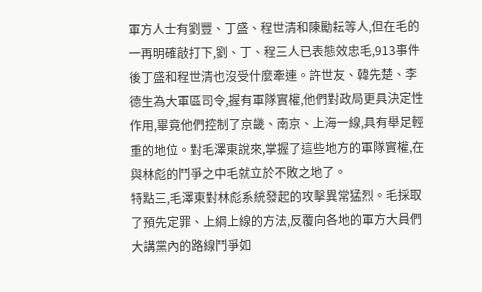軍方人士有劉豐、丁盛、程世清和陳勵耘等人,但在毛的一再明確敲打下,劉、丁、程三人已表態效忠毛,913事件後丁盛和程世清也沒受什麼牽連。許世友、韓先楚、李德生為大軍區司令,握有軍隊實權,他們對政局更具決定性作用,畢竟他們控制了京畿、南京、上海一線,具有舉足輕重的地位。對毛澤東說來,掌握了這些地方的軍隊實權,在與林彪的鬥爭之中毛就立於不敗之地了。
特點三,毛澤東對林彪系統發起的攻擊異常猛烈。毛採取了預先定罪、上綱上線的方法,反覆向各地的軍方大員們大講黨內的路線鬥爭如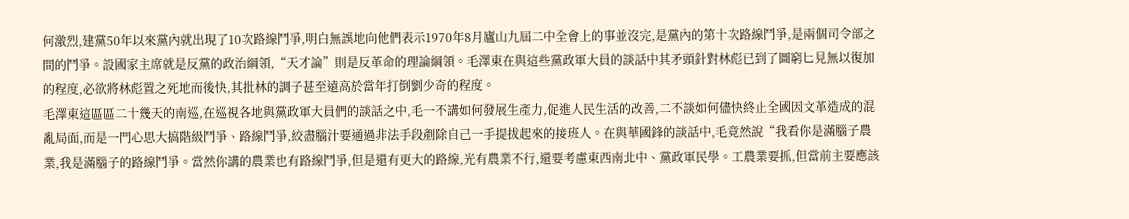何激烈,建黨50年以來黨內就出現了10次路線鬥爭,明白無誤地向他們表示1970年8月廬山九屆二中全會上的事並沒完,是黨內的第十次路線鬥爭,是兩個司令部之間的鬥爭。設國家主席就是反黨的政治綱領,“天才論”則是反革命的理論綱領。毛澤東在與這些黨政軍大員的談話中其矛頭針對林彪已到了圖窮匕見無以復加的程度,必欲將林彪置之死地而後快,其批林的調子甚至遠高於當年打倒劉少奇的程度。
毛澤東這區區二十幾天的南巡,在巡視各地與黨政軍大員們的談話之中,毛一不講如何發展生產力,促進人民生活的改善,二不談如何儘快終止全國因文革造成的混亂局面,而是一門心思大搞階級鬥爭、路線鬥爭,絞盡腦汁要通過非法手段剷除自己一手提拔起來的接班人。在與華國鋒的談話中,毛竟然說“我看你是滿腦子農業,我是滿腦子的路線鬥爭。當然你講的農業也有路線鬥爭,但是還有更大的路線,光有農業不行,還要考慮東西南北中、黨政軍民學。工農業要抓,但當前主要應該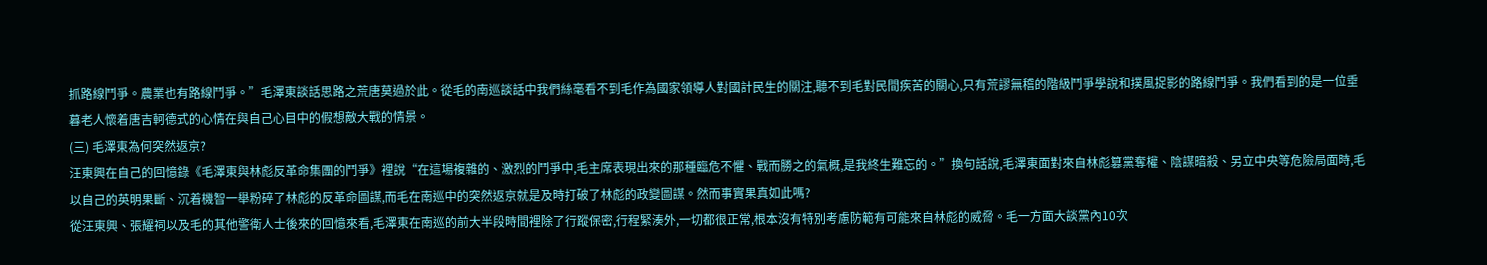抓路線鬥爭。農業也有路線鬥爭。”毛澤東談話思路之荒唐莫過於此。從毛的南巡談話中我們絲毫看不到毛作為國家領導人對國計民生的關注,聽不到毛對民間疾苦的關心,只有荒謬無稽的階級鬥爭學說和撲風捉影的路線鬥爭。我們看到的是一位垂暮老人懷着唐吉軻德式的心情在與自己心目中的假想敵大戰的情景。
(三) 毛澤東為何突然返京?
汪東興在自己的回憶錄《毛澤東與林彪反革命集團的鬥爭》裡說“在這場複雜的、激烈的鬥爭中,毛主席表現出來的那種臨危不懼、戰而勝之的氣概,是我終生難忘的。”換句話說,毛澤東面對來自林彪篡黨奪權、陰謀暗殺、另立中央等危險局面時,毛以自己的英明果斷、沉着機智一舉粉碎了林彪的反革命圖謀,而毛在南巡中的突然返京就是及時打破了林彪的政變圖謀。然而事實果真如此嗎?
從汪東興、張耀祠以及毛的其他警衛人士後來的回憶來看,毛澤東在南巡的前大半段時間裡除了行蹤保密,行程緊湊外,一切都很正常,根本沒有特別考慮防範有可能來自林彪的威脅。毛一方面大談黨內10次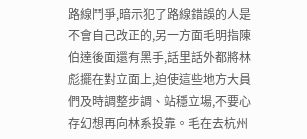路線鬥爭,暗示犯了路線錯誤的人是不會自己改正的,另一方面毛明指陳伯達後面還有黑手,話里話外都將林彪擺在對立面上,迫使這些地方大員們及時調整步調、站穩立場,不要心存幻想再向林系投靠。毛在去杭州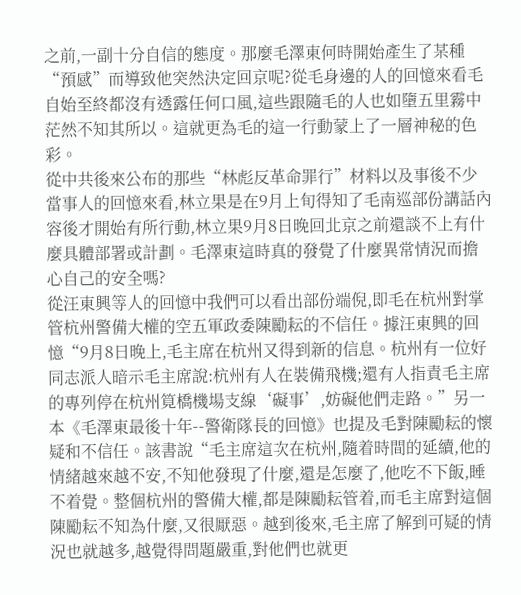之前,一副十分自信的態度。那麼毛澤東何時開始產生了某種“預感”而導致他突然決定回京呢?從毛身邊的人的回憶來看毛自始至終都沒有透露任何口風,這些跟隨毛的人也如墮五里霧中茫然不知其所以。這就更為毛的這一行動蒙上了一層神秘的色彩。
從中共後來公布的那些“林彪反革命罪行”材料以及事後不少當事人的回憶來看,林立果是在9月上旬得知了毛南巡部份講話內容後才開始有所行動,林立果9月8日晚回北京之前還談不上有什麼具體部署或計劃。毛澤東這時真的發覺了什麼異常情況而擔心自己的安全嗎?
從汪東興等人的回憶中我們可以看出部份端倪,即毛在杭州對掌管杭州警備大權的空五軍政委陳勵耘的不信任。據汪東興的回憶“9月8日晚上,毛主席在杭州又得到新的信息。杭州有一位好同志派人暗示毛主席說:杭州有人在裝備飛機;還有人指責毛主席的專列停在杭州筧橋機場支線‘礙事’,妨礙他們走路。”另一本《毛澤東最後十年--警衛隊長的回憶》也提及毛對陳勵耘的懷疑和不信任。該書說“毛主席這次在杭州,隨着時間的延續,他的情緒越來越不安,不知他發現了什麼,還是怎麼了,他吃不下飯,睡不着覺。整個杭州的警備大權,都是陳勵耘管着,而毛主席對這個陳勵耘不知為什麼,又很厭惡。越到後來,毛主席了解到可疑的情況也就越多,越覺得問題嚴重,對他們也就更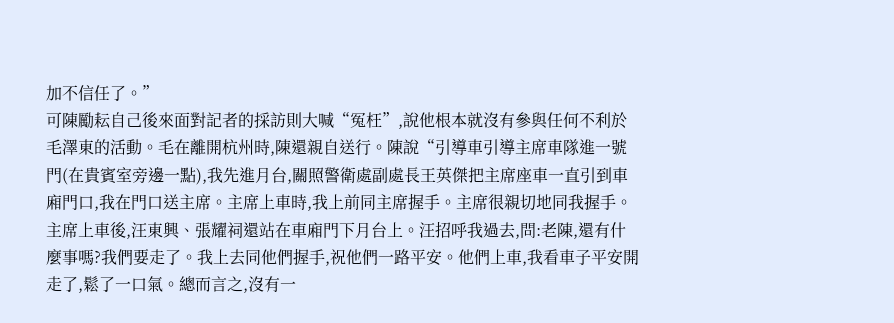加不信任了。”
可陳勵耘自己後來面對記者的採訪則大喊“冤枉”,說他根本就沒有參與任何不利於毛澤東的活動。毛在離開杭州時,陳還親自送行。陳說“引導車引導主席車隊進一號門(在貴賓室旁邊一點),我先進月台,關照警衛處副處長王英傑把主席座車一直引到車廂門口,我在門口送主席。主席上車時,我上前同主席握手。主席很親切地同我握手。主席上車後,汪東興、張耀祠還站在車廂門下月台上。汪招呼我過去,問:老陳,還有什麼事嗎?我們要走了。我上去同他們握手,祝他們一路平安。他們上車,我看車子平安開走了,鬆了一口氣。總而言之,沒有一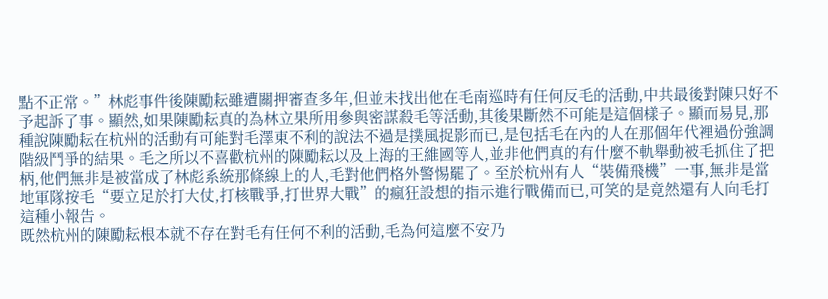點不正常。”林彪事件後陳勵耘雖遭關押審查多年,但並未找出他在毛南巡時有任何反毛的活動,中共最後對陳只好不予起訴了事。顯然,如果陳勵耘真的為林立果所用參與密謀殺毛等活動,其後果斷然不可能是這個樣子。顯而易見,那種說陳勵耘在杭州的活動有可能對毛澤東不利的說法不過是撲風捉影而已,是包括毛在內的人在那個年代裡過份強調階級鬥爭的結果。毛之所以不喜歡杭州的陳勵耘以及上海的王維國等人,並非他們真的有什麼不軌舉動被毛抓住了把柄,他們無非是被當成了林彪系統那條線上的人,毛對他們格外警惕罷了。至於杭州有人“裝備飛機”一事,無非是當地軍隊按毛“要立足於打大仗,打核戰爭,打世界大戰”的瘋狂設想的指示進行戰備而已,可笑的是竟然還有人向毛打這種小報告。
既然杭州的陳勵耘根本就不存在對毛有任何不利的活動,毛為何這麼不安乃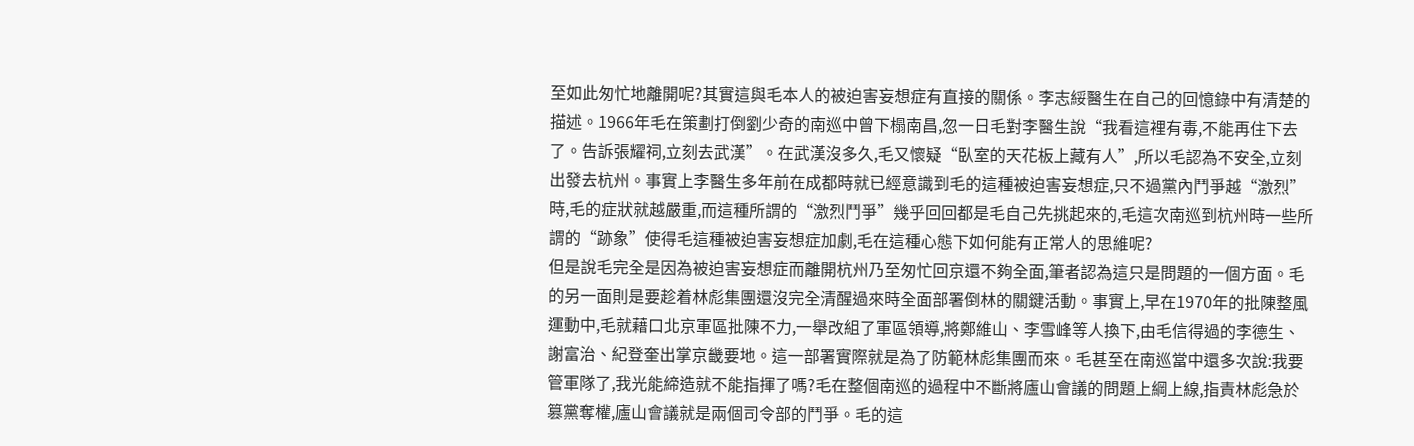至如此匆忙地離開呢?其實這與毛本人的被迫害妄想症有直接的關係。李志綏醫生在自己的回憶錄中有清楚的描述。1966年毛在策劃打倒劉少奇的南巡中曾下榻南昌,忽一日毛對李醫生說“我看這裡有毒,不能再住下去了。告訴張耀祠,立刻去武漢”。在武漢沒多久,毛又懷疑“臥室的天花板上藏有人”,所以毛認為不安全,立刻出發去杭州。事實上李醫生多年前在成都時就已經意識到毛的這種被迫害妄想症,只不過黨內鬥爭越“激烈”時,毛的症狀就越嚴重,而這種所謂的“激烈鬥爭”幾乎回回都是毛自己先挑起來的,毛這次南巡到杭州時一些所謂的“跡象”使得毛這種被迫害妄想症加劇,毛在這種心態下如何能有正常人的思維呢?
但是說毛完全是因為被迫害妄想症而離開杭州乃至匆忙回京還不夠全面,筆者認為這只是問題的一個方面。毛的另一面則是要趁着林彪集團還沒完全清醒過來時全面部署倒林的關鍵活動。事實上,早在1970年的批陳整風運動中,毛就藉口北京軍區批陳不力,一舉改組了軍區領導,將鄭維山、李雪峰等人換下,由毛信得過的李德生、謝富治、紀登奎出掌京畿要地。這一部署實際就是為了防範林彪集團而來。毛甚至在南巡當中還多次說:我要管軍隊了,我光能締造就不能指揮了嗎?毛在整個南巡的過程中不斷將廬山會議的問題上綱上線,指責林彪急於篡黨奪權,廬山會議就是兩個司令部的鬥爭。毛的這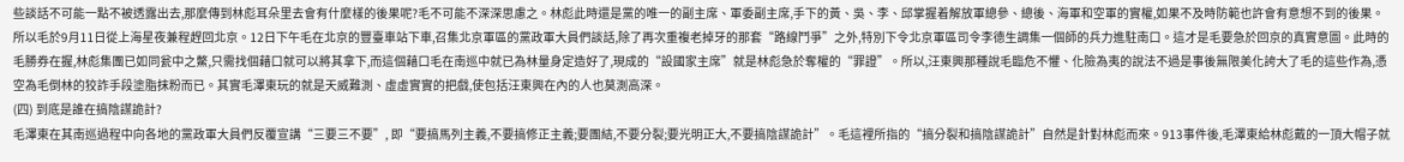些談話不可能一點不被透露出去,那麼傳到林彪耳朵里去會有什麼樣的後果呢?毛不可能不深深思慮之。林彪此時還是黨的唯一的副主席、軍委副主席,手下的黃、吳、李、邱掌握着解放軍總參、總後、海軍和空軍的實權,如果不及時防範也許會有意想不到的後果。所以毛於9月11日從上海星夜兼程趕回北京。12日下午毛在北京的豐臺車站下車,召集北京軍區的黨政軍大員們談話,除了再次重複老掉牙的那套“路線鬥爭”之外,特別下令北京軍區司令李德生調集一個師的兵力進駐南口。這才是毛要急於回京的真實意圖。此時的毛勝券在握,林彪集團已如同瓮中之鱉,只需找個藉口就可以將其拿下,而這個藉口毛在南巡中就已為林量身定造好了,現成的“設國家主席”就是林彪急於奪權的“罪證”。所以,汪東興那種說毛臨危不懼、化險為夷的說法不過是事後無限美化誇大了毛的這些作為,憑空為毛倒林的狡詐手段塗脂抹粉而已。其實毛澤東玩的就是天威難測、虛虛實實的把戲,使包括汪東興在內的人也莫測高深。
(四) 到底是誰在搞陰謀詭計?
毛澤東在其南巡過程中向各地的黨政軍大員們反覆宣講“三要三不要”, 即“要搞馬列主義,不要搞修正主義;要團結,不要分裂;要光明正大,不要搞陰謀詭計”。毛這裡所指的“搞分裂和搞陰謀詭計”自然是針對林彪而來。913事件後,毛澤東給林彪戴的一頂大帽子就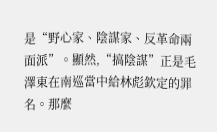是“野心家、陰謀家、反革命兩面派”。顯然,“搞陰謀”正是毛澤東在南巡當中給林彪欽定的罪名。那麼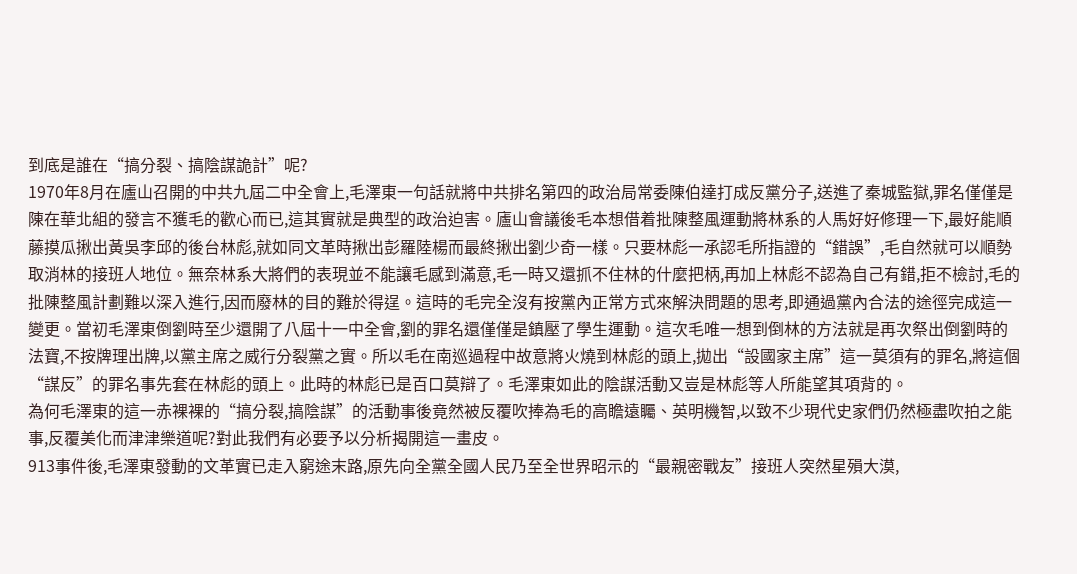到底是誰在“搞分裂、搞陰謀詭計”呢?
1970年8月在廬山召開的中共九屆二中全會上,毛澤東一句話就將中共排名第四的政治局常委陳伯達打成反黨分子,送進了秦城監獄,罪名僅僅是陳在華北組的發言不獲毛的歡心而已,這其實就是典型的政治迫害。廬山會議後毛本想借着批陳整風運動將林系的人馬好好修理一下,最好能順藤摸瓜揪出黃吳李邱的後台林彪,就如同文革時揪出彭羅陸楊而最終揪出劉少奇一樣。只要林彪一承認毛所指證的“錯誤”,毛自然就可以順勢取消林的接班人地位。無奈林系大將們的表現並不能讓毛感到滿意,毛一時又還抓不住林的什麼把柄,再加上林彪不認為自己有錯,拒不檢討,毛的批陳整風計劃難以深入進行,因而廢林的目的難於得逞。這時的毛完全沒有按黨內正常方式來解決問題的思考,即通過黨內合法的途徑完成這一變更。當初毛澤東倒劉時至少還開了八屆十一中全會,劉的罪名還僅僅是鎮壓了學生運動。這次毛唯一想到倒林的方法就是再次祭出倒劉時的法寶,不按牌理出牌,以黨主席之威行分裂黨之實。所以毛在南巡過程中故意將火燒到林彪的頭上,拋出“設國家主席”這一莫須有的罪名,將這個“謀反”的罪名事先套在林彪的頭上。此時的林彪已是百口莫辯了。毛澤東如此的陰謀活動又豈是林彪等人所能望其項背的。
為何毛澤東的這一赤裸裸的“搞分裂,搞陰謀”的活動事後竟然被反覆吹捧為毛的高瞻遠矚、英明機智,以致不少現代史家們仍然極盡吹拍之能事,反覆美化而津津樂道呢?對此我們有必要予以分析揭開這一畫皮。
913事件後,毛澤東發動的文革實已走入窮途末路,原先向全黨全國人民乃至全世界昭示的“最親密戰友”接班人突然星殞大漠,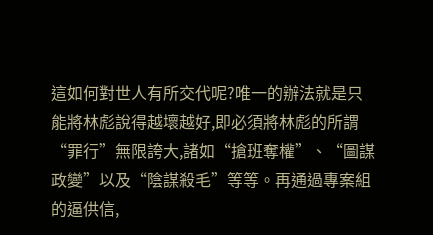這如何對世人有所交代呢?唯一的辦法就是只能將林彪說得越壞越好,即必須將林彪的所謂“罪行”無限誇大,諸如“搶班奪權”、“圖謀政變”以及“陰謀殺毛”等等。再通過專案組的逼供信,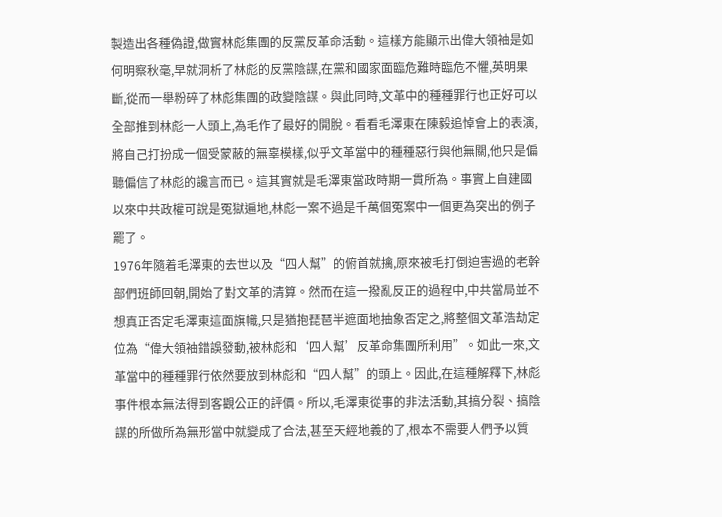製造出各種偽證,做實林彪集團的反黨反革命活動。這樣方能顯示出偉大領袖是如何明察秋毫,早就洞析了林彪的反黨陰謀,在黨和國家面臨危難時臨危不懼,英明果斷,從而一舉粉碎了林彪集團的政變陰謀。與此同時,文革中的種種罪行也正好可以全部推到林彪一人頭上,為毛作了最好的開脫。看看毛澤東在陳毅追悼會上的表演,將自己打扮成一個受蒙蔽的無辜模樣,似乎文革當中的種種惡行與他無關,他只是偏聽偏信了林彪的讒言而已。這其實就是毛澤東當政時期一貫所為。事實上自建國以來中共政權可說是冤獄遍地,林彪一案不過是千萬個冤案中一個更為突出的例子罷了。
1976年隨着毛澤東的去世以及“四人幫”的俯首就擒,原來被毛打倒迫害過的老幹部們班師回朝,開始了對文革的清算。然而在這一撥亂反正的過程中,中共當局並不想真正否定毛澤東這面旗幟,只是猶抱琵琶半遮面地抽象否定之,將整個文革浩劫定位為“偉大領袖錯誤發動,被林彪和‘四人幫’反革命集團所利用”。如此一來,文革當中的種種罪行依然要放到林彪和“四人幫”的頭上。因此,在這種解釋下,林彪事件根本無法得到客觀公正的評價。所以,毛澤東從事的非法活動,其搞分裂、搞陰謀的所做所為無形當中就變成了合法,甚至天經地義的了,根本不需要人們予以質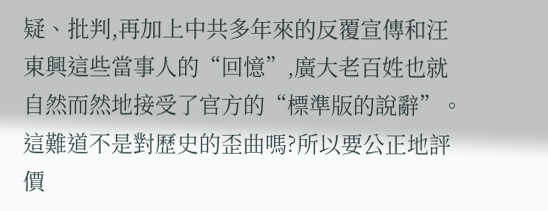疑、批判,再加上中共多年來的反覆宣傳和汪東興這些當事人的“回憶”,廣大老百姓也就自然而然地接受了官方的“標準版的說辭”。這難道不是對歷史的歪曲嗎?所以要公正地評價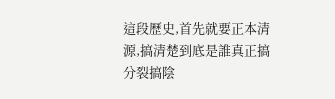這段歷史,首先就要正本清源,搞清楚到底是誰真正搞分裂搞陰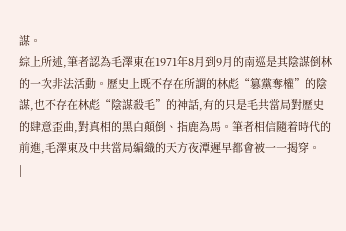謀。
綜上所述,筆者認為毛澤東在1971年8月到9月的南巡是其陰謀倒林的一次非法活動。歷史上既不存在所謂的林彪“篡黨奪權”的陰謀,也不存在林彪“陰謀殺毛”的神話,有的只是毛共當局對歷史的肆意歪曲,對真相的黑白顛倒、指鹿為馬。筆者相信隨着時代的前進,毛澤東及中共當局編織的天方夜潭遲早都會被一一揭穿。
|